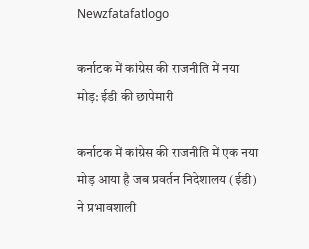Newzfatafatlogo

कर्नाटक में कांग्रेस की राजनीति में नया मोड़: ईडी की छापेमारी

कर्नाटक में कांग्रेस की राजनीति में एक नया मोड़ आया है जब प्रवर्तन निदेशालय (ईडी) ने प्रभावशाली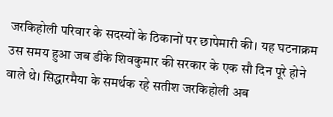जरकिहोली परिवार के सदस्यों के ठिकानों पर छापेमारी की। यह घटनाक्रम उस समय हुआ जब डीके शिवकुमार की सरकार के एक सौ दिन पूरे होने वाले थे। सिद्धारमैया के समर्थक रहे सतीश जरकिहोली अब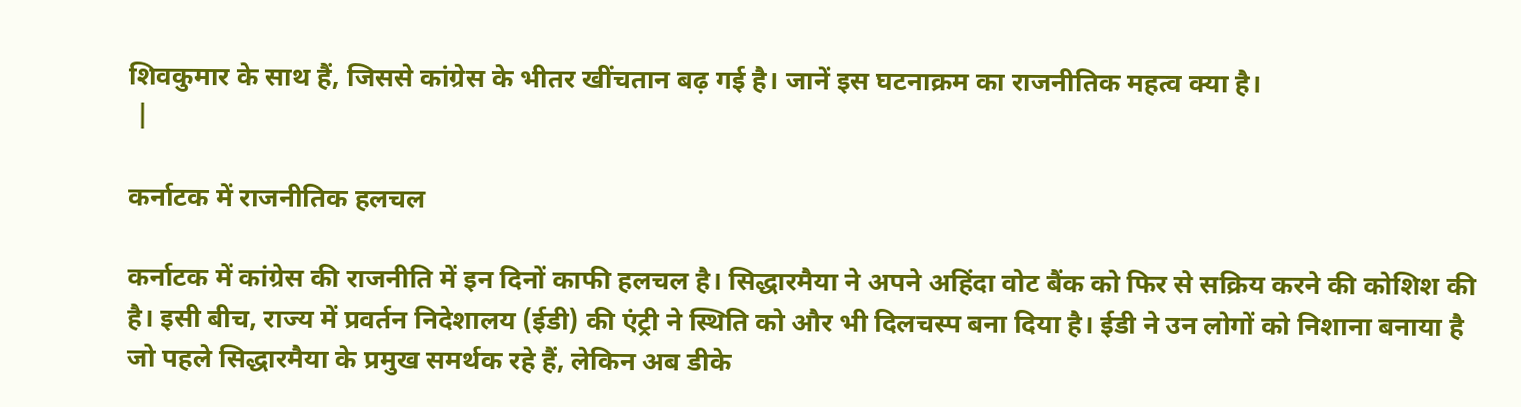शिवकुमार के साथ हैं, जिससे कांग्रेस के भीतर खींचतान बढ़ गई है। जानें इस घटनाक्रम का राजनीतिक महत्व क्या है।
 |

कर्नाटक में राजनीतिक हलचल

कर्नाटक में कांग्रेस की राजनीति में इन दिनों काफी हलचल है। सिद्धारमैया ने अपने अहिंदा वोट बैंक को फिर से सक्रिय करने की कोशिश की है। इसी बीच, राज्य में प्रवर्तन निदेशालय (ईडी) की एंट्री ने स्थिति को और भी दिलचस्प बना दिया है। ईडी ने उन लोगों को निशाना बनाया है जो पहले सिद्धारमैया के प्रमुख समर्थक रहे हैं, लेकिन अब डीके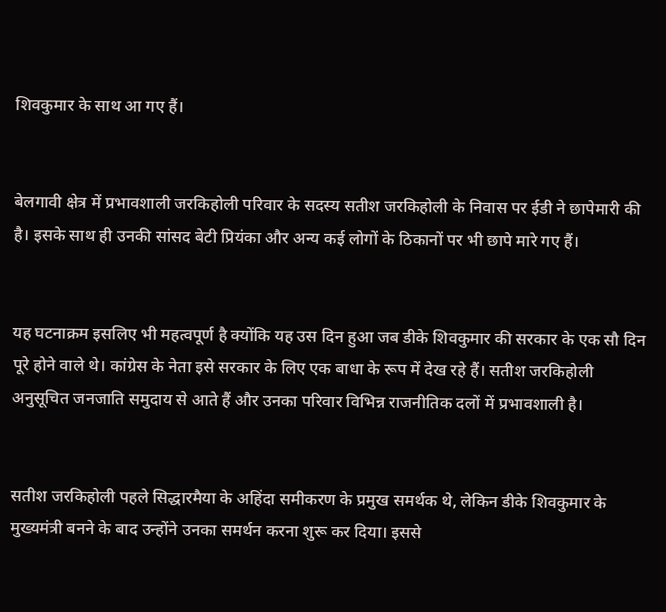शिवकुमार के साथ आ गए हैं।


बेलगावी क्षेत्र में प्रभावशाली जरकिहोली परिवार के सदस्य सतीश जरकिहोली के निवास पर ईडी ने छापेमारी की है। इसके साथ ही उनकी सांसद बेटी प्रियंका और अन्य कई लोगों के ठिकानों पर भी छापे मारे गए हैं।


यह घटनाक्रम इसलिए भी महत्वपूर्ण है क्योंकि यह उस दिन हुआ जब डीके शिवकुमार की सरकार के एक सौ दिन पूरे होने वाले थे। कांग्रेस के नेता इसे सरकार के लिए एक बाधा के रूप में देख रहे हैं। सतीश जरकिहोली अनुसूचित जनजाति समुदाय से आते हैं और उनका परिवार विभिन्न राजनीतिक दलों में प्रभावशाली है।


सतीश जरकिहोली पहले सिद्धारमैया के अहिंदा समीकरण के प्रमुख समर्थक थे, लेकिन डीके शिवकुमार के मुख्यमंत्री बनने के बाद उन्होंने उनका समर्थन करना शुरू कर दिया। इससे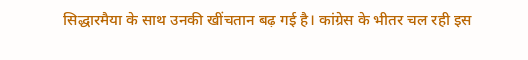सिद्धारमैया के साथ उनकी खींचतान बढ़ गई है। कांग्रेस के भीतर चल रही इस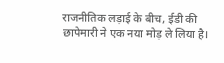राजनीतिक लड़ाई के बीच, ईडी की छापेमारी ने एक नया मोड़ ले लिया है।